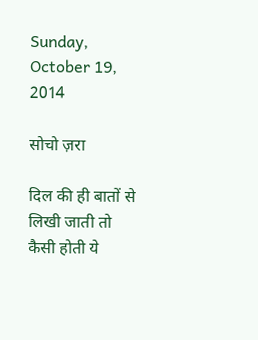Sunday, October 19, 2014

सोचो ज़रा

दिल की ही बातों से लिखी जाती तो
कैसी होती ये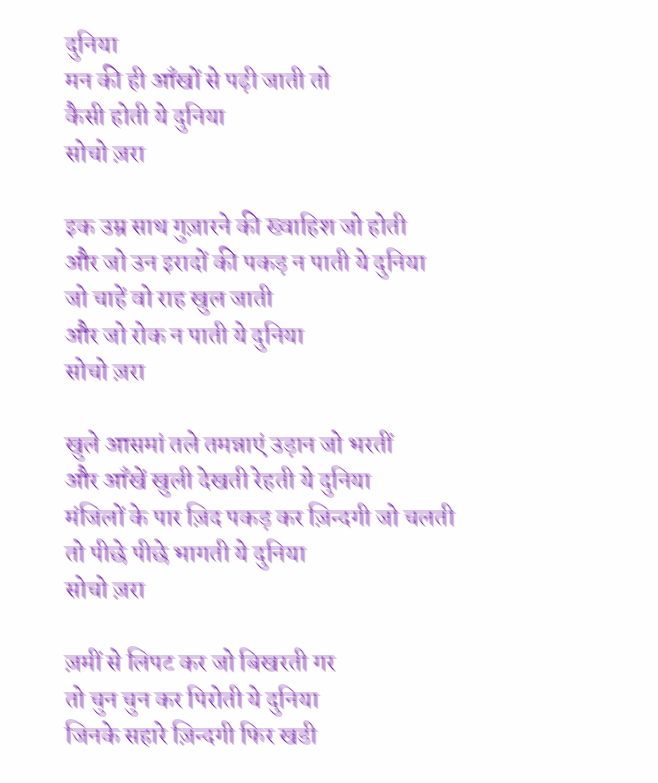दुनिया
मन की ही आँखों से पढ़ी जाती तो
कैसी होती ये दुनिया
सोचो ज़रा

इक उम्र साथ गुज़ारने की ख्वाहिश जो होती
और जो उन इरादों की पकड़ न पाती ये दुनिया
जो चाहें वो राह खुल जाती
और जो रोक न पाती ये दुनिया
सोचो ज़रा

खुले आसमां तले तमन्नाएं उड़ान जो भरतीं
और आँखें खुली देखती रेहती ये दुनिया
मंजिलों के पार ज़िद पकड़ कर ज़िन्दगी जो चलती
तो पीछे पीछे भागती ये दुनिया
सोचो ज़रा

ज़मीं से लिपट कर जो बिखरती गर
तो चुन चुन कर पिरोती ये दुनिया
जिनके सहारे ज़िन्दगी फिर खडी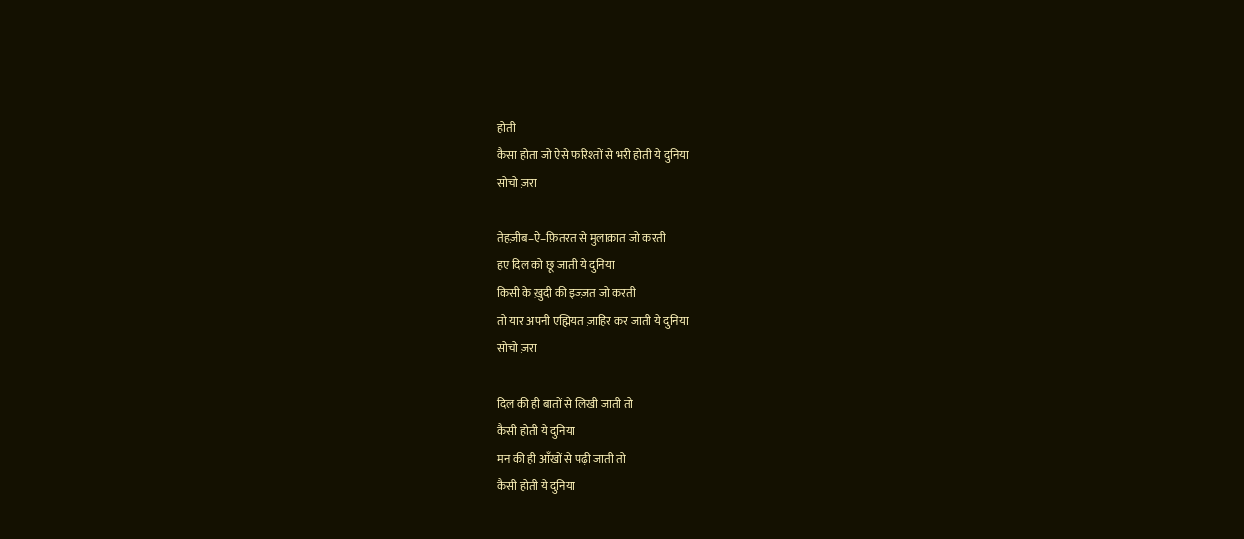होती
कैसा होता जो ऐसे फरिश्तों से भरी होती ये दुनिया
सोचो ज़रा

तेहज़ीब–ऐ–फ़ितरत से मुलाक़ात जो करती
हए दिल को छू जाती ये दुनिया
किसी के ख़ुदी की इज्ज़त जो करती
तो यार अपनी एह्मियत ज़ाहिर कर जाती ये दुनिया
सोचो ज़रा

दिल की ही बातों से लिखी जाती तो
कैसी होती ये दुनिया
मन की ही आँखों से पढ़ी जाती तो
कैसी होती ये दुनिया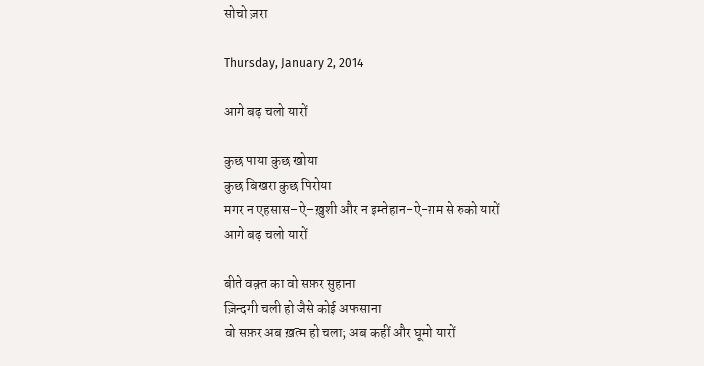सोचो ज़रा

Thursday, January 2, 2014

आगे बढ़ चलो यारों

कुछ पाया कुछ खोया
कुछ बिखरा कुछ पिरोया
मगर न एहसास–ऐ–ख़ुशी और न इम्तेहान-ऐ-ग़म से रुको यारों
आगे बढ़ चलो यारों

बीते वक़्त का वो सफ़र सुहाना
ज़िन्दगी चली हो जैसे कोई अफसाना
वो सफ़र अब ख़त्म हो चला; अब कहीं और घूमो यारों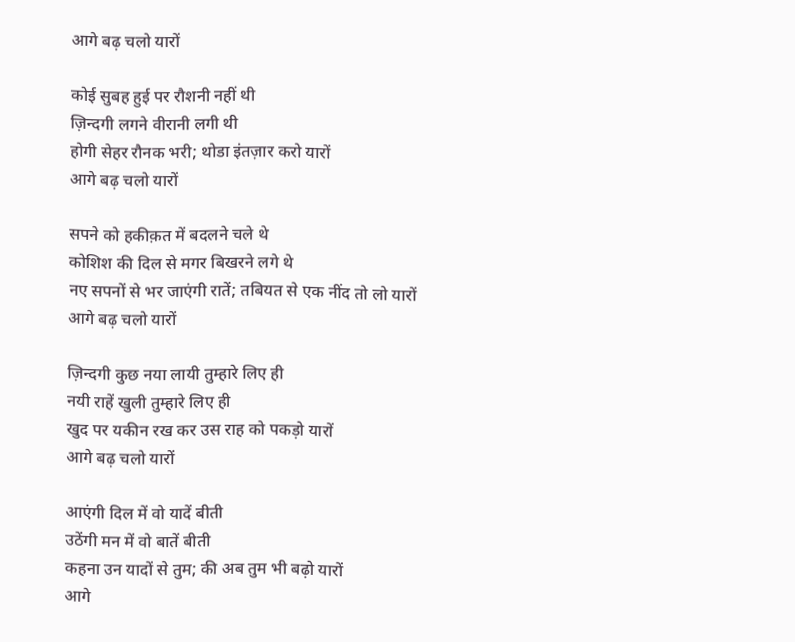आगे बढ़ चलो यारों

कोई सुबह हुई पर रौशनी नहीं थी
ज़िन्दगी लगने वीरानी लगी थी
होगी सेहर रौनक भरी; थोडा इंतज़ार करो यारों
आगे बढ़ चलो यारों

सपने को हकीक़त में बदलने चले थे
कोशिश की दिल से मगर बिखरने लगे थे
नए सपनों से भर जाएंगी रातें; तबियत से एक नींद तो लो यारों
आगे बढ़ चलो यारों

ज़िन्दगी कुछ नया लायी तुम्हारे लिए ही
नयी राहें खुली तुम्हारे लिए ही
खुद पर यकीन रख कर उस राह को पकड़ो यारों
आगे बढ़ चलो यारों

आएंगी दिल में वो यादें बीती
उठेंगी मन में वो बातें बीती
कहना उन यादों से तुम; की अब तुम भी बढ़ो यारों
आगे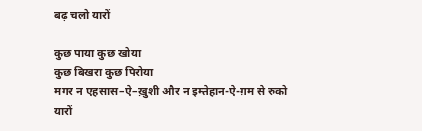बढ़ चलो यारों

कुछ पाया कुछ खोया
कुछ बिखरा कुछ पिरोया
मगर न एहसास–ऐ–ख़ुशी और न इम्तेहान-ऐ-ग़म से रुको यारों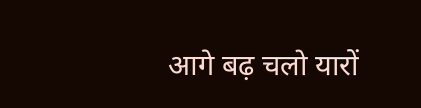आगे बढ़ चलो यारों